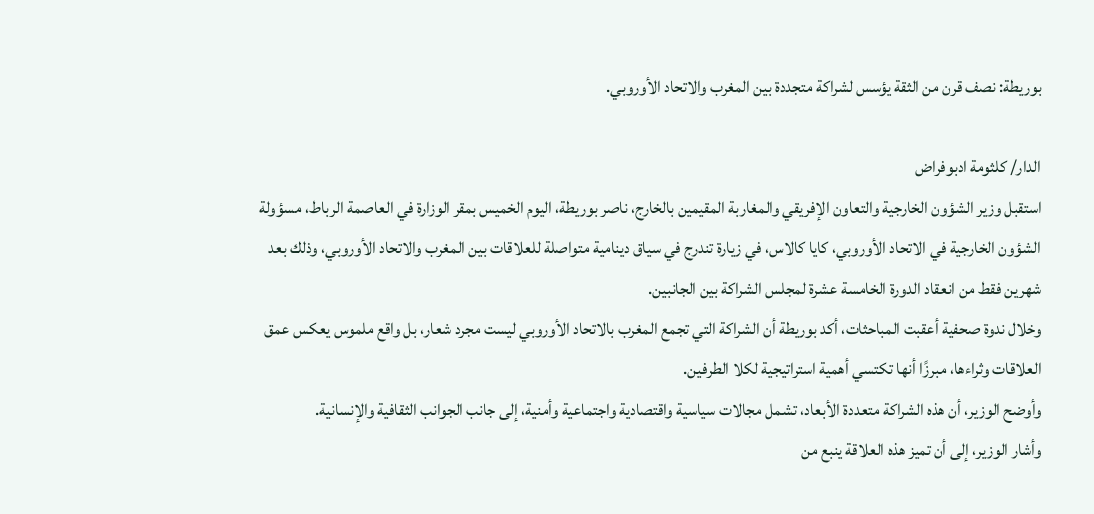بوريطة: نصف قرن من الثقة يؤسس لشراكة متجددة بين المغرب والاتحاد الأوروبي.

الدار/ كلثومة ادبوفراض
استقبل وزير الشؤون الخارجية والتعاون الإفريقي والمغاربة المقيمين بالخارج، ناصر بوريطة، اليوم الخميس بمقر الوزارة في العاصمة الرباط، مسؤولة الشؤون الخارجية في الاتحاد الأوروبي، كايا كالاس، في زيارة تندرج في سياق دينامية متواصلة للعلاقات بين المغرب والاتحاد الأوروبي، وذلك بعد شهرين فقط من انعقاد الدورة الخامسة عشرة لمجلس الشراكة بين الجانبين.
وخلال ندوة صحفية أعقبت المباحثات، أكد بوريطة أن الشراكة التي تجمع المغرب بالاتحاد الأوروبي ليست مجرد شعار، بل واقع ملموس يعكس عمق العلاقات وثراءها، مبرزًا أنها تكتسي أهمية استراتيجية لكلا الطرفين.
وأوضح الوزير، أن هذه الشراكة متعددة الأبعاد، تشمل مجالات سياسية واقتصادية واجتماعية وأمنية، إلى جانب الجوانب الثقافية والإنسانية.
وأشار الوزير، إلى أن تميز هذه العلاقة ينبع من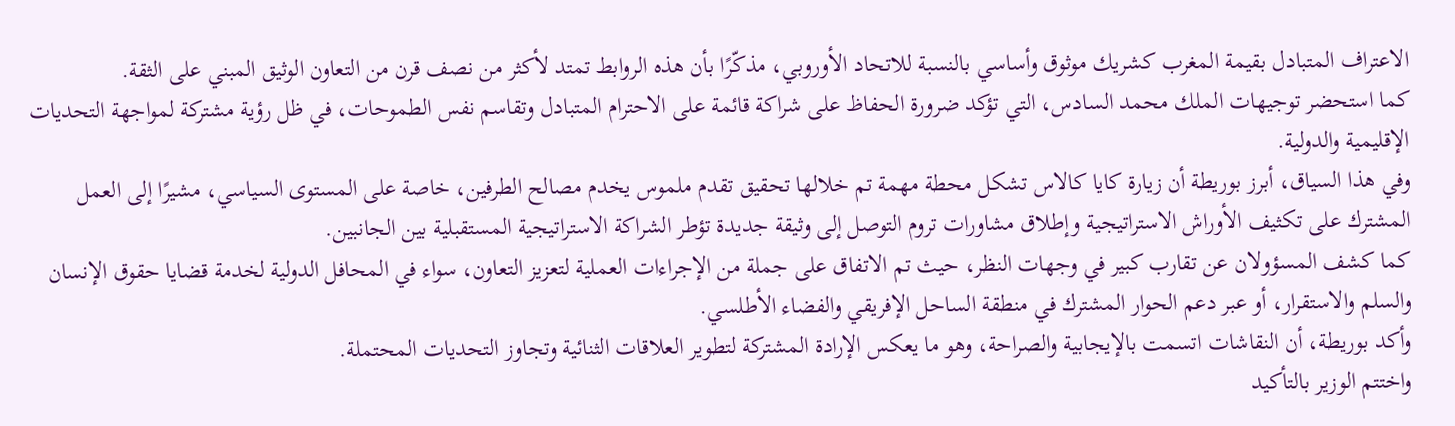الاعتراف المتبادل بقيمة المغرب كشريك موثوق وأساسي بالنسبة للاتحاد الأوروبي، مذكّرًا بأن هذه الروابط تمتد لأكثر من نصف قرن من التعاون الوثيق المبني على الثقة.
كما استحضر توجيهات الملك محمد السادس، التي تؤكد ضرورة الحفاظ على شراكة قائمة على الاحترام المتبادل وتقاسم نفس الطموحات، في ظل رؤية مشتركة لمواجهة التحديات الإقليمية والدولية.
وفي هذا السياق، أبرز بوريطة أن زيارة كايا كالاس تشكل محطة مهمة تم خلالها تحقيق تقدم ملموس يخدم مصالح الطرفين، خاصة على المستوى السياسي، مشيرًا إلى العمل المشترك على تكثيف الأوراش الاستراتيجية وإطلاق مشاورات تروم التوصل إلى وثيقة جديدة تؤطر الشراكة الاستراتيجية المستقبلية بين الجانبين.
كما كشف المسؤولان عن تقارب كبير في وجهات النظر، حيث تم الاتفاق على جملة من الإجراءات العملية لتعزيز التعاون، سواء في المحافل الدولية لخدمة قضايا حقوق الإنسان والسلم والاستقرار، أو عبر دعم الحوار المشترك في منطقة الساحل الإفريقي والفضاء الأطلسي.
وأكد بوريطة، أن النقاشات اتسمت بالإيجابية والصراحة، وهو ما يعكس الإرادة المشتركة لتطوير العلاقات الثنائية وتجاوز التحديات المحتملة.
واختتم الوزير بالتأكيد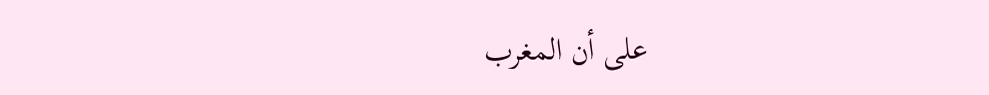على أن المغرب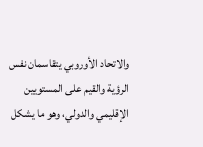والاتحاد الأوروبي يتقاسمان نفس الرؤية والقيم على المستويين الإقليمي والدولي، وهو ما يشكل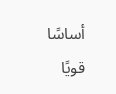أساسًا قويًا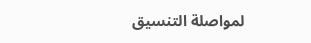لمواصلة التنسيق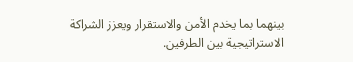بينهما بما يخدم الأمن والاستقرار ويعزز الشراكة الاستراتيجية بين الطرفين.